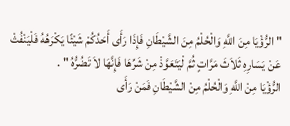" الرُّؤْيَا مِنَ اللَّهِ وَالْحُلْمُ مِنَ الشَّيْطَانِ فَإِذَا رَأَى أَحَدُكُمْ شَيْئًا يَكْرَهُهُ فَلْيَنْفُثْ عَنْ يَسَارِهِ ثَلاَثَ مَرَّاتٍ ثُمَّ لْيَتَعَوَّذْ مِنْ شَرِّهَا فَإِنَّهَا لاَ تَضُرُّهُ " .
الرُّؤْيَا مِنْ اللَّهِ وَالْحُلْمُ مِنْ الشَّيْطَانِ فَمَنْ رَأَى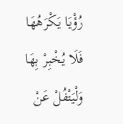رُؤْيَا يَكْرَهُهَا فَلَا يُخْبِرْ بِهَا وَلْيَتْفُلْ عَنْ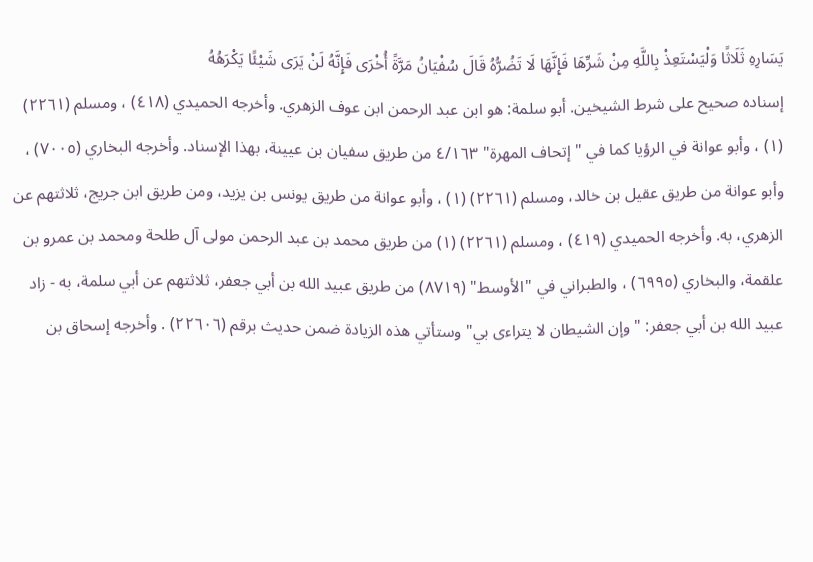يَسَارِهِ ثَلَاثًا وَلْيَسْتَعِذْ بِاللَّهِ مِنْ شَرِّهَا فَإِنَّهَا لَا تَضُرُّهُ قَالَ سُفْيَانُ مَرَّةً أُخْرَى فَإِنَّهُ لَنْ يَرَى شَيْئًا يَكْرَهُهُ
إسناده صحيح على شرط الشيخين. أبو سلمة: هو ابن عبد الرحمن ابن عوف الزهري. وأخرجه الحميدي (٤١٨) ، ومسلم (٢٢٦١) (١) ، وأبو عوانة في الرؤيا كما في "إتحاف المهرة" ٤/١٦٣ من طريق سفيان بن عيينة، بهذا الإسناد. وأخرجه البخاري (٧٠٠٥) ، وأبو عوانة من طريق عقيل بن خالد، ومسلم (٢٢٦١) (١) ، وأبو عوانة من طريق يونس بن يزيد، ومن طريق ابن جريج، ثلاثتهم عن الزهري، به. وأخرجه الحميدي (٤١٩) ، ومسلم (٢٢٦١) (١) من طريق محمد بن عبد الرحمن مولى آل طلحة ومحمد بن عمرو بن علقمة، والبخاري (٦٩٩٥) ، والطبراني في "الأوسط" (٨٧١٩) من طريق عبيد الله بن أبي جعفر، ثلاثتهم عن أبي سلمة، به - زاد عبيد الله بن أبي جعفر: "وإن الشيطان لا يتراءى بي" وستأتي هذه الزيادة ضمن حديث برقم (٢٢٦٠٦) . وأخرجه إسحاق بن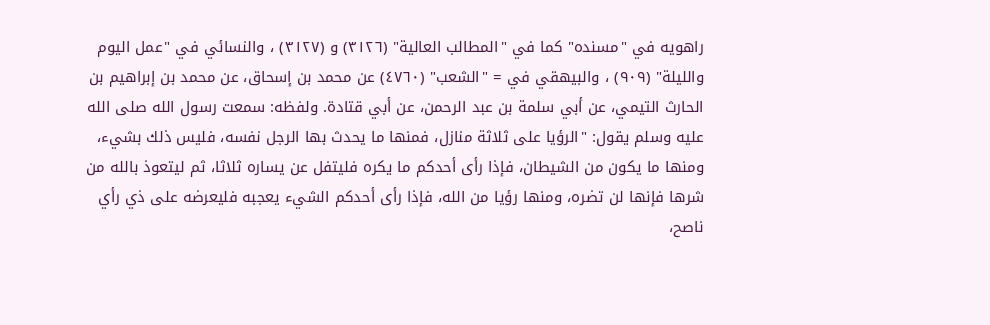راهويه في "مسنده" كما في "المطالب العالية" (٣١٢٦) و (٣١٢٧) ، والنسائي في "عمل اليوم والليلة" (٩٠٩) ، والبيهقي في = "الشعب" (٤٧٦٠) عن محمد بن إسحاق، عن محمد بن إبراهيم بن الحارث التيمي، عن أبي سلمة بن عبد الرحمن، عن أبي قتادة. ولفظه: سمعت رسول الله صلى الله عليه وسلم يقول: "الرؤيا على ثلاثة منازل، فمنها ما يحدث بها الرجل نفسه، فليس ذلك بشيء، ومنها ما يكون من الشيطان، فإذا رأى أحدكم ما يكره فليتفل عن يساره ثلاثا، ثم ليتعوذ بالله من شرها فإنها لن تضره، ومنها رؤيا من الله، فإذا رأى أحدكم الشيء يعجبه فليعرضه على ذي رأي ناصح،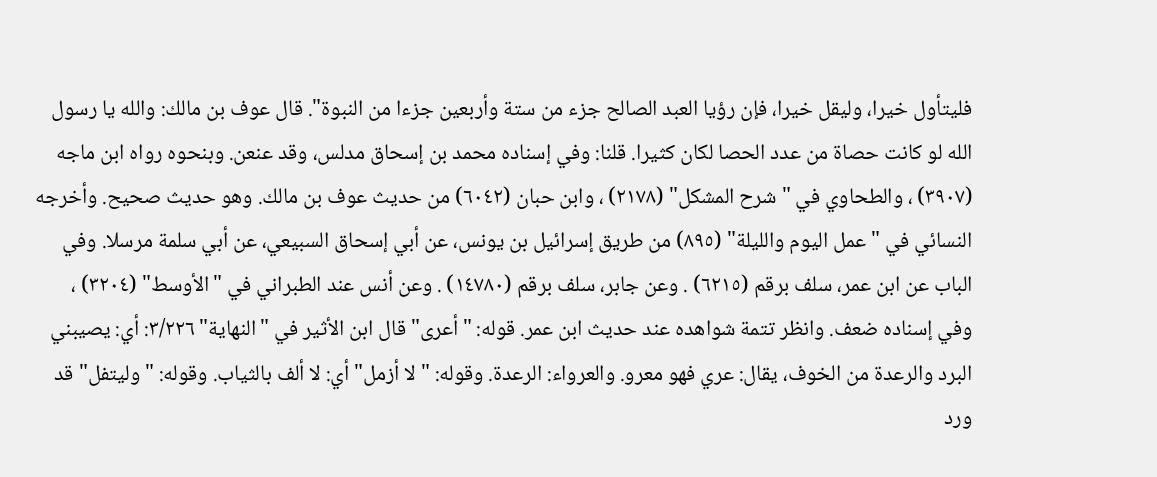فليتأول خيرا، وليقل خيرا، فإن رؤيا العبد الصالح جزء من ستة وأربعين جزءا من النبوة". قال عوف بن مالك: والله يا رسول الله لو كانت حصاة من عدد الحصا لكان كثيرا. قلنا: وفي إسناده محمد بن إسحاق مدلس، وقد عنعن. وبنحوه رواه ابن ماجه (٣٩٠٧) ، والطحاوي في "شرح المشكل" (٢١٧٨) ، وابن حبان (٦٠٤٢) من حديث عوف بن مالك. وهو حديث صحيح. وأخرجه النسائي في "عمل اليوم والليلة" (٨٩٥) من طريق إسرائيل بن يونس، عن أبي إسحاق السبيعي، عن أبي سلمة مرسلا. وفي الباب عن ابن عمر، سلف برقم (٦٢١٥) . وعن جابر، سلف برقم (١٤٧٨٠) . وعن أنس عند الطبراني في "الأوسط" (٣٢٠٤) ، وفي إسناده ضعف. وانظر تتمة شواهده عند حديث ابن عمر. قوله: "أعرى" قال ابن الأثير في "النهاية" ٣/٢٢٦: أي: يصيبني البرد والرعدة من الخوف، يقال: عري فهو معرو. والعرواء: الرعدة. وقوله: "لا أزمل" أي: لا ألف بالثياب. وقوله: "وليتفل" قد ورد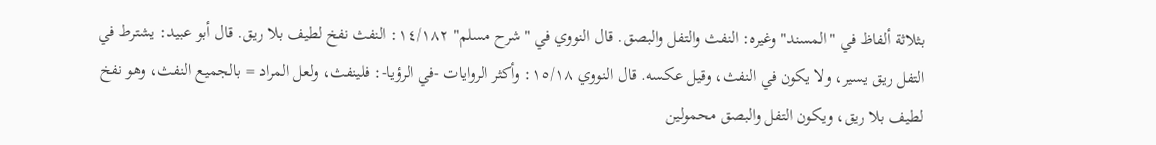بثلاثة ألفاظ في "المسند" وغيره: النفث والتفل والبصق. قال النووي في "شرح مسلم" ١٤/١٨٢: النفث نفخ لطيف بلا ريق. قال أبو عبيد: يشترط في التفل ريق يسير، ولا يكون في النفث، وقيل عكسه. قال النووي ١٥/١٨: وأكثر الروايات -في الرؤيا-: فلينفث، ولعل المراد = بالجميع النفث، وهو نفخ لطيف بلا ريق، ويكون التفل والبصق محمولين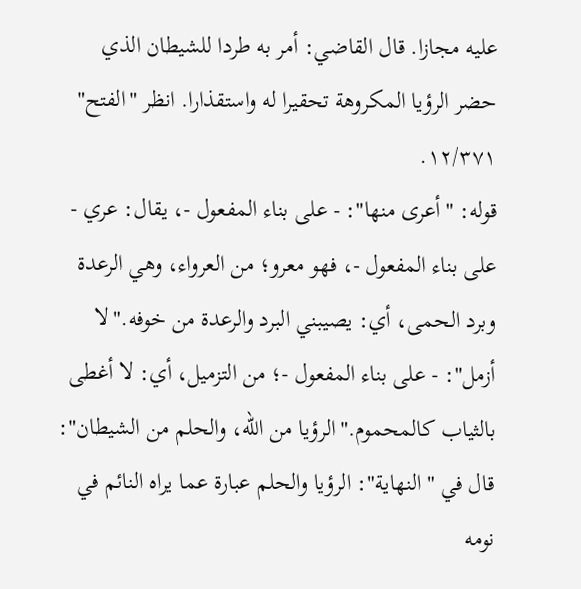عليه مجازا. قال القاضي: أمر به طردا للشيطان الذي حضر الرؤيا المكروهة تحقيرا له واستقذارا. انظر "الفتح" ١٢/٣٧١.
قوله: "أعرى منها": - على بناء المفعول -، يقال: عري - على بناء المفعول -، فهو معرو؛ من العرواء، وهي الرعدة وبرد الحمى، أي: يصيبني البرد والرعدة من خوفه."لا أزمل": - على بناء المفعول -؛ من التزميل، أي: لا أغطى بالثياب كالمحموم."الرؤيا من الله، والحلم من الشيطان": قال في "النهاية": الرؤيا والحلم عبارة عما يراه النائم في نومه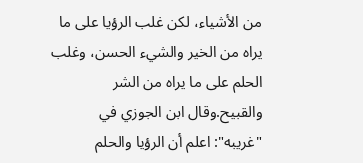من الأشياء، لكن غلب الرؤيا على ما يراه من الخير والشيء الحسن، وغلب الحلم على ما يراه من الشر والقبيح.وقال ابن الجوزي في "غريبه": اعلم أن الرؤيا والحلم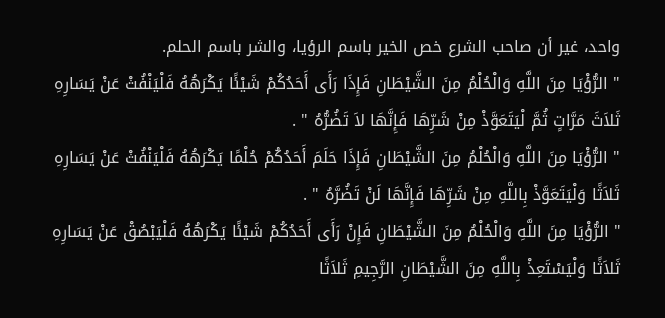واحد، غير أن صاحب الشرع خص الخير باسم الرؤيا، والشر باسم الحلم.
" الرُّؤْيَا مِنَ اللَّهِ وَالْحُلْمُ مِنَ الشَّيْطَانِ فَإِذَا رَأَى أَحَدُكُمْ شَيْئًا يَكْرَهُهُ فَلْيَنْفُثْ عَنْ يَسَارِهِ ثَلاَثَ مَرَّاتٍ ثُمَّ لْيَتَعَوَّذْ مِنْ شَرِّهَا فَإِنَّهَا لاَ تَضُرُّهُ " .
" الرُّؤْيَا مِنَ اللَّهِ وَالْحُلْمُ مِنَ الشَّيْطَانِ فَإِذَا حَلَمَ أَحَدُكُمْ حُلْمًا يَكْرَهُهُ فَلْيَنْفُثْ عَنْ يَسَارِهِ ثَلاَثًا وَلْيَتَعَوَّذْ بِاللَّهِ مِنْ شَرِّهَا فَإِنَّهَا لَنْ تَضُرَّهُ " .
" الرُّؤْيَا مِنَ اللَّهِ وَالْحُلْمُ مِنَ الشَّيْطَانِ فَإِنْ رَأَى أَحَدُكُمْ شَيْئًا يَكْرَهُهُ فَلْيَبْصُقْ عَنْ يَسَارِهِ ثَلاَثًا وَلْيَسْتَعِذْ بِاللَّهِ مِنَ الشَّيْطَانِ الرَّجِيمِ ثَلاَثًا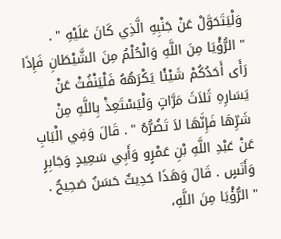وَلْيَتَحَوَّلْ عَنْ جَنْبِهِ الَّذِي كَانَ عَلَيْهِ " .
" الرُّؤْيَا مِنَ اللَّهِ وَالْحُلْمُ مِنَ الشَّيْطَانِ فَإِذَا رَأَى أَحَدُكُمْ شَيْئًا يَكْرَهُهُ فَلْيَنْفُثْ عَنْ يَسَارِهِ ثَلاَثَ مَرَّاتٍ وَلْيَسْتَعِذْ بِاللَّهِ مِنْ شَرِّهَا فَإِنَّهَا لاَ تَضُرُّهُ " . قَالَ وَفِي الْبَابِ عَنْ عَبْدِ اللَّهِ بْنِ عَمْرٍو وَأَبِي سَعِيدٍ وَجَابِرٍ وَأَنَسٍ . قَالَ وَهَذَا حَدِيثٌ حَسَنٌ صَحِيحٌ .
" الرُّؤْيَا مِنَ اللَّهِ،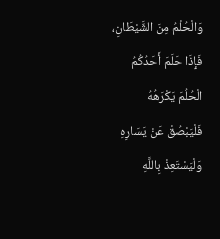وَالْحُلْمُ مِنَ الشَّيْطَانِ، فَإِذَا حَلَمَ أَحَدُكُمُ الْحُلُمَ يَكْرَهُهُ فَلْيَبْصُقْ عَنْ يَسَارِهِ وَلْيَسْتَعِذْ بِاللَّهِ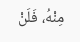مِنْهُ، فَلَنْ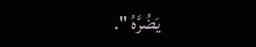يَضُرَّهُ ".